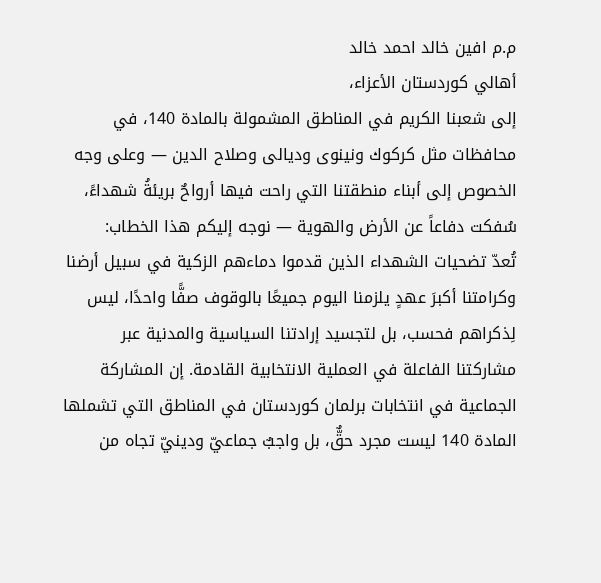م.م افين خالد احمد خالد
أهالي كوردستان الأعزاء،
إلى شعبنا الكريم في المناطق المشمولة بالمادة 140، في محافظات مثل كركوك ونينوى وديالى وصلاح الدين — وعلى وجه الخصوص إلى أبناء منطقتنا التي راحت فيها أرواحٌ بريئةُ شهداءً، سُفكت دفاعاً عن الأرض والهوية — نوجه إليكم هذا الخطاب:
تُعدّ تضحيات الشهداء الذين قدموا دماءهم الزكية في سبيل أرضنا وكرامتنا أكبرَ عهدٍ يلزمنا اليوم جميعًا بالوقوف صفًّا واحدًا، ليس لِذكراهم فحسب، بل لتجسيد إرادتنا السياسية والمدنية عبر مشاركتنا الفاعلة في العملية الانتخابية القادمة. إن المشاركة الجماعية في انتخابات برلمان كوردستان في المناطق التي تشملها المادة 140 ليست مجرد حقٌّ، بل واجبٌ جماعيّ ودينيّ تجاه من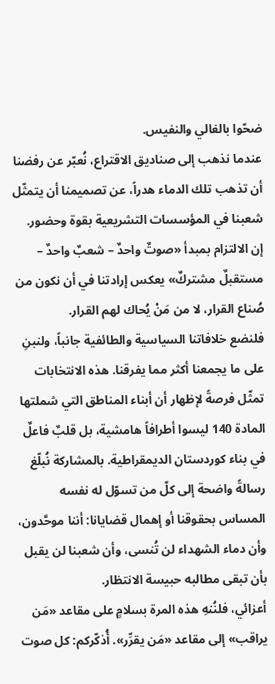ضحّوا بالغالي والنفيس.
عندما نذهب إلى صناديق الاقتراع، نُعبّر عن رفضنا أن تذهب تلك الدماء هدراً، عن تصميمنا أن يتمثّل شعبنا في المؤسسات التشريعية بقوة وحضور. إن الالتزام بمبدأ «صوتٌ واحدٌ – شعبٌ واحدٌ – مستقبلٌ مشتركٌ» يعكس إرادتنا في أن نكون من صُناع القرار، لا من مَنْ يُحاك لهم القرار.
فلنضع خلافاتنا السياسية والطائفية جانباً، ولنبنِ على ما يجمعنا أكثر مما يفرقنا. هذه الانتخابات تمثّل فرصةً لإظهار أن أبناء المناطق التي شملتها المادة 140 ليسوا أطرافاً هامشية، بل قلبٌ فاعلٌ في بناء كوردستان الديمقراطية. بالمشاركة نُبلّغ رسالةً واضحة إلى كلّ من تسوّل له نفسه المساس بحقوقنا أو إهمال قضايانا: أننا موحَّدون، وأن دماء الشهداء لن تُنسى، وأن شعبنا لن يقبل بأن تبقى مطالبه حبيسة الانتظار.
أعزائي، فلنُنهِ هذه المرة بسلامٍ على مقاعد «مَن يراقب» إلى مقاعد «مَن يقرِّر». أُذكّركم: كل صوت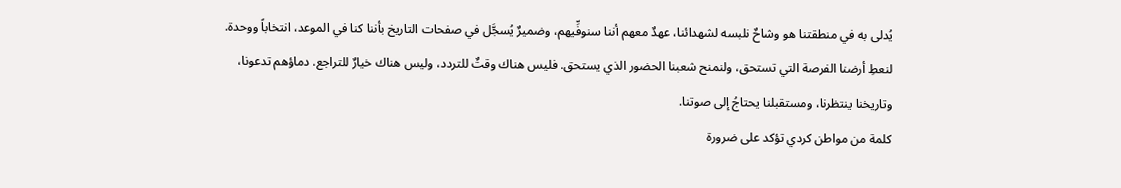يُدلى به في منطقتنا هو وشاحٌ نلبسه لشهدائنا، عهدٌ معهم أننا سنوفِّيهم، وضميرٌ يُسجَّل في صفحات التاريخ بأننا كنا في الموعد، انتخاباً ووحدة.
لنعطِ أرضنا الفرصة التي تستحق، ولنمنح شعبنا الحضور الذي يستحق. فليس هناك وقتٌ للتردد، وليس هناك خيارٌ للتراجع. دماؤهم تدعونا، وتاريخنا ينتظرنا، ومستقبلنا يحتاجُ إلى صوتنا.
كلمة من مواطن كردي تؤكد على ضرورة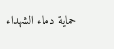حماية دماء الشهداء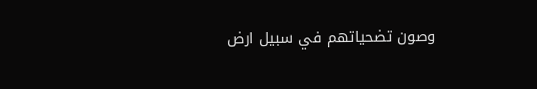وصون تضحياتهم في سبيل ارض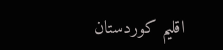اقليم كوردستان